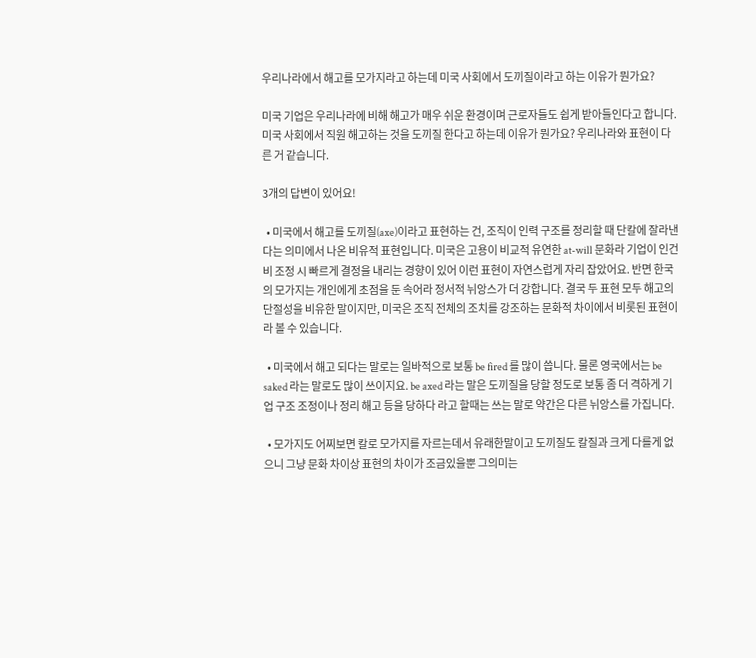우리나라에서 해고를 모가지라고 하는데 미국 사회에서 도끼질이라고 하는 이유가 뭔가요?

미국 기업은 우리나라에 비해 해고가 매우 쉬운 환경이며 근로자들도 쉽게 받아들인다고 합니다. 미국 사회에서 직원 해고하는 것을 도끼질 한다고 하는데 이유가 뭔가요? 우리나라와 표현이 다른 거 같습니다.

3개의 답변이 있어요!

  • 미국에서 해고를 도끼질(axe)이라고 표현하는 건, 조직이 인력 구조를 정리할 때 단칼에 잘라낸다는 의미에서 나온 비유적 표현입니다. 미국은 고용이 비교적 유연한 at-will 문화라 기업이 인건비 조정 시 빠르게 결정을 내리는 경향이 있어 이런 표현이 자연스럽게 자리 잡았어요. 반면 한국의 모가지는 개인에게 초점을 둔 속어라 정서적 뉘앙스가 더 강합니다. 결국 두 표현 모두 해고의 단절성을 비유한 말이지만, 미국은 조직 전체의 조치를 강조하는 문화적 차이에서 비롯된 표현이라 볼 수 있습니다.

  • 미국에서 해고 되다는 말로는 일바적으로 보통 be fired 를 많이 씁니다. 물론 영국에서는 be saked 라는 말로도 많이 쓰이지요. be axed 라는 말은 도끼질을 당할 정도로 보통 좀 더 격하게 기업 구조 조정이나 정리 해고 등을 당하다 라고 할때는 쓰는 말로 약간은 다른 뉘앙스를 가집니다.

  • 모가지도 어찌보면 칼로 모가지를 자르는데서 유래한말이고 도끼질도 칼질과 크게 다를게 없으니 그냥 문화 차이상 표현의 차이가 조금있을뿐 그의미는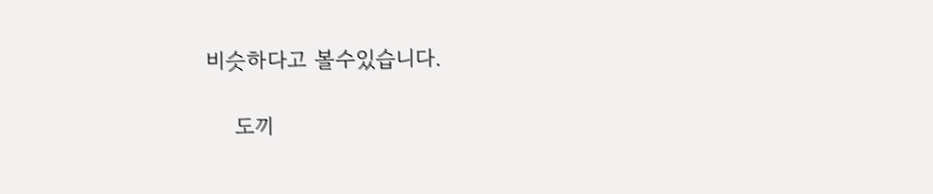비슷하다고 볼수있습니다.

    도끼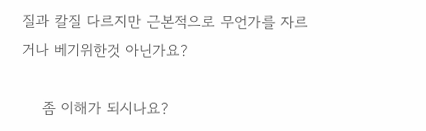질과 칼질 다르지만 근본적으로 무언가를 자르거나 베기위한것 아닌가요?

    좀 이해가 되시나요?